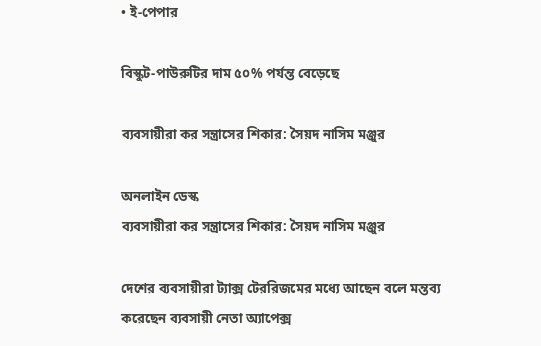• ই-পেপার

বিস্কুট-পাউরুটির দাম ৫০% পর্যন্ত বেড়েছে

ব্যবসায়ীরা কর সন্ত্রাসের শিকার: সৈয়দ নাসিম মঞ্জুর

অনলাইন ডেস্ক
ব্যবসায়ীরা কর সন্ত্রাসের শিকার: সৈয়দ নাসিম মঞ্জুর

দেশের ব্যবসায়ীরা ট্যাক্স টেররিজমের মধ্যে আছেন বলে মন্তব্য করেছেন ব্যবসায়ী নেতা অ্যাপেক্স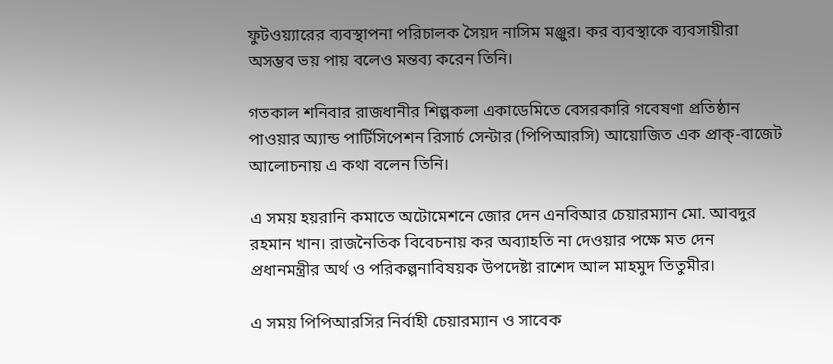ফুটওয়্যারের ব্যবস্থাপনা পরিচালক সৈয়দ নাসিম মঞ্জুর। কর ব্যবস্থাকে ব্যবসায়ীরা অসম্ভব ভয় পায় বলেও মন্তব্য করেন তিনি।

গতকাল শনিবার রাজধানীর শিল্পকলা একাডেমিতে বেসরকারি গবেষণা প্রতিষ্ঠান পাওয়ার অ্যান্ড পার্টিসিপেশন রিসার্চ সেন্টার (পিপিআরসি) আয়োজিত এক প্রাক্-বাজেট আলোচনায় এ কথা বলেন তিনি।

এ সময় হয়রানি কমাতে অটোমেশনে জোর দেন এনবিআর চেয়ারম্যান মো. আবদুর রহমান খান। রাজনৈতিক বিবেচনায় কর অব্যাহতি না দেওয়ার পক্ষে মত দেন প্রধানমন্ত্রীর অর্থ ও পরিকল্পনাবিষয়ক উপদেষ্টা রাশেদ আল মাহমুদ তিতুমীর।

এ সময় পিপিআরসির নির্বাহী চেয়ারম্যান ও সাবেক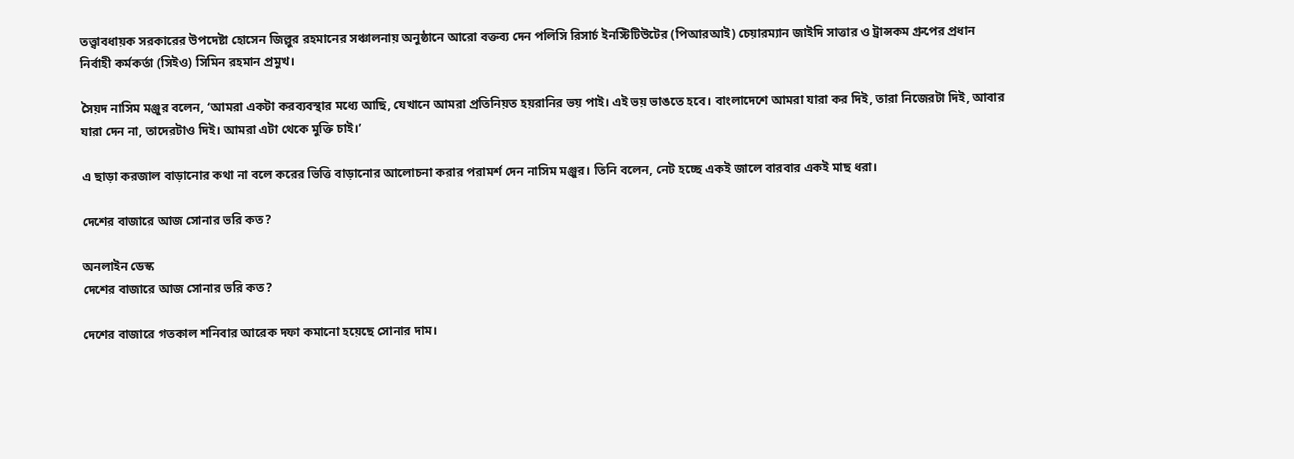তত্ত্বাবধায়ক সরকারের উপদেষ্টা হোসেন জিল্লুর রহমানের সঞ্চালনায় অনুষ্ঠানে আরো বক্তব্য দেন পলিসি রিসার্চ ইনস্টিটিউটের (পিআরআই) চেয়ারম্যান জাইদি সাত্তার ও ট্রান্সকম গ্রুপের প্রধান নির্বাহী কর্মকর্তা (সিইও) সিমিন রহমান প্রমুখ।

সৈয়দ নাসিম মঞ্জুর বলেন, ‘আমরা একটা করব্যবস্থার মধ্যে আছি, যেখানে আমরা প্রতিনিয়ত হয়রানির ভয় পাই। এই ভয় ভাঙতে হবে। বাংলাদেশে আমরা যারা কর দিই, তারা নিজেরটা দিই, আবার যারা দেন না, তাদেরটাও দিই। আমরা এটা থেকে মুক্তি চাই।’

এ ছাড়া করজাল বাড়ানোর কথা না বলে করের ভিত্তি বাড়ানোর আলোচনা করার পরামর্শ দেন নাসিম মঞ্জুর। তিনি বলেন, নেট হচ্ছে একই জালে বারবার একই মাছ ধরা।

দেশের বাজারে আজ সোনার ভরি কত?

অনলাইন ডেস্ক
দেশের বাজারে আজ সোনার ভরি কত?

দেশের বাজারে গতকাল শনিবার আরেক দফা কমানো হয়েছে সোনার দাম।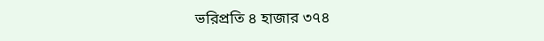ভরিপ্রতি ৪ হাজার ৩৭৪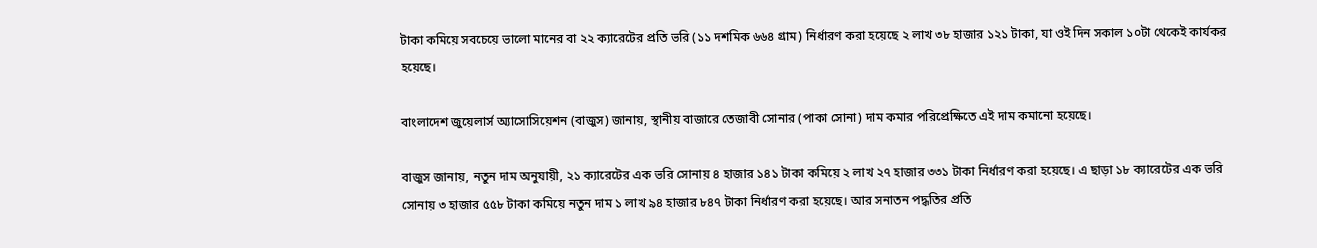টাকা কমিয়ে সবচেয়ে ভালো মানের বা ২২ ক্যারেটের প্রতি ভরি (১১ দশমিক ৬৬৪ গ্রাম) নির্ধারণ করা হয়েছে ২ লাখ ৩৮ হাজার ১২১ টাকা, যা ওই দিন সকাল ১০টা থেকেই কার্যকর হয়েছে।

বাংলাদেশ জুয়েলার্স অ্যাসোসিয়েশন (বাজুস) জানায়, স্থানীয় বাজারে তেজাবী সোনার (পাকা সোনা) দাম কমার পরিপ্রেক্ষিতে এই দাম কমানো হয়েছে।

বাজুস জানায়, নতুন দাম অনুযায়ী, ২১ ক্যারেটের এক ভরি সোনায় ৪ হাজার ১৪১ টাকা কমিয়ে ২ লাখ ২৭ হাজার ৩৩১ টাকা নির্ধারণ করা হয়েছে। এ ছাড়া ১৮ ক্যারেটের এক ভরি সোনায় ৩ হাজার ৫৫৮ টাকা কমিয়ে নতুন দাম ১ লাখ ৯৪ হাজার ৮৪৭ টাকা নির্ধারণ করা হয়েছে। আর সনাতন পদ্ধতির প্রতি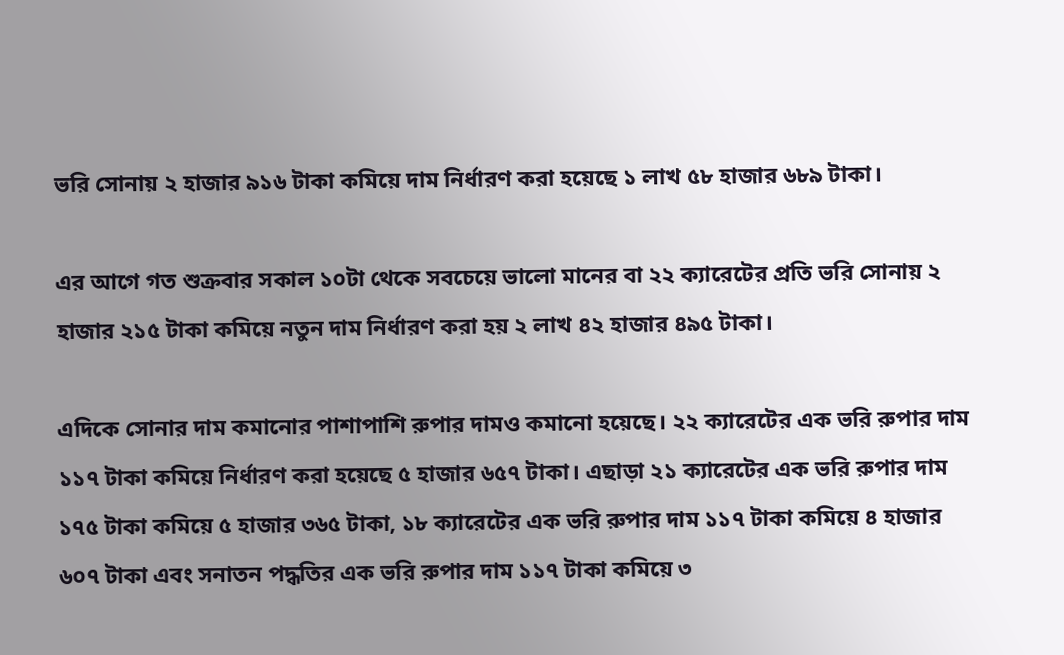ভরি সোনায় ২ হাজার ৯১৬ টাকা কমিয়ে দাম নির্ধারণ করা হয়েছে ১ লাখ ৫৮ হাজার ৬৮৯ টাকা।

এর আগে গত শুক্রবার সকাল ১০টা থেকে সবচেয়ে ভালো মানের বা ২২ ক্যারেটের প্রতি ভরি সোনায় ২ হাজার ২১৫ টাকা কমিয়ে নতুন দাম নির্ধারণ করা হয় ২ লাখ ৪২ হাজার ৪৯৫ টাকা।

এদিকে সোনার দাম কমানোর পাশাপাশি রুপার দামও কমানো হয়েছে। ২২ ক্যারেটের এক ভরি রুপার দাম ১১৭ টাকা কমিয়ে নির্ধারণ করা হয়েছে ৫ হাজার ৬৫৭ টাকা। এছাড়া ২১ ক্যারেটের এক ভরি রুপার দাম ১৭৫ টাকা কমিয়ে ৫ হাজার ৩৬৫ টাকা, ১৮ ক্যারেটের এক ভরি রুপার দাম ১১৭ টাকা কমিয়ে ৪ হাজার ৬০৭ টাকা এবং সনাতন পদ্ধতির এক ভরি রুপার দাম ১১৭ টাকা কমিয়ে ৩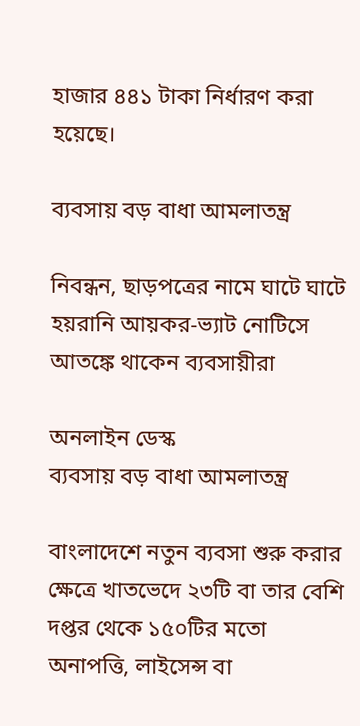হাজার ৪৪১ টাকা নির্ধারণ করা হয়েছে।

ব্যবসায় বড় বাধা আমলাতন্ত্র

নিবন্ধন, ছাড়পত্রের নামে ঘাটে ঘাটে হয়রানি আয়কর-ভ্যাট নোটিসে আতঙ্কে থাকেন ব্যবসায়ীরা

অনলাইন ডেস্ক
ব্যবসায় বড় বাধা আমলাতন্ত্র

বাংলাদেশে নতুন ব্যবসা শুরু করার ক্ষেত্রে খাতভেদে ২৩টি বা তার বেশি দপ্তর থেকে ১৫০টির মতো অনাপত্তি, লাইসেন্স বা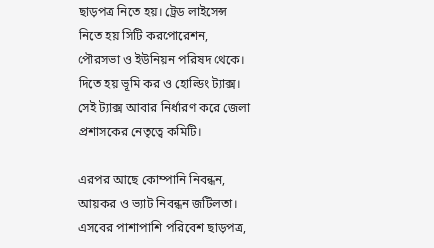ছাড়পত্র নিতে হয়। ট্রেড লাইসেন্স নিতে হয় সিটি করপোরেশন, পৌরসভা ও ইউনিয়ন পরিষদ থেকে। দিতে হয় ভূমি কর ও হোল্ডিং ট্যাক্স। সেই ট্যাক্স আবার নির্ধারণ করে জেলা প্রশাসকের নেতৃত্বে কমিটি।

এরপর আছে কোম্পানি নিবন্ধন, আয়কর ও ভ্যাট নিবন্ধন জটিলতা। এসবের পাশাপাশি পরিবেশ ছাড়পত্র,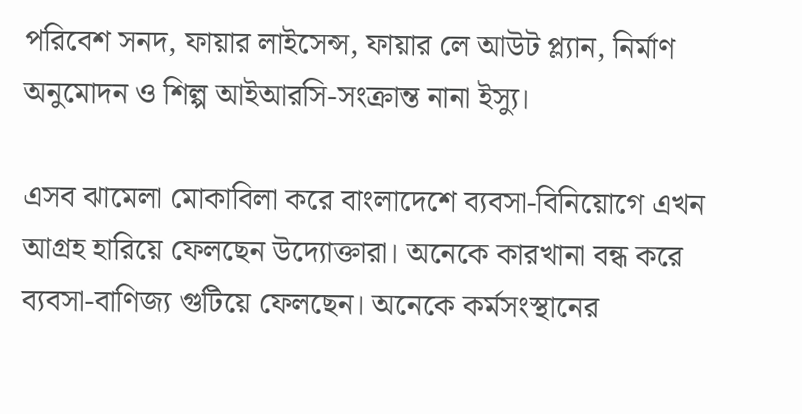পরিবেশ সনদ, ফায়ার লাইসেন্স, ফায়ার লে আউট প্ল্যান, নির্মাণ অনুমোদন ও শিল্প আইআরসি-সংক্রান্ত নানা ইস্যু।

এসব ঝামেলা মোকাবিলা করে বাংলাদেশে ব্যবসা-বিনিয়োগে এখন আগ্রহ হারিয়ে ফেলছেন উদ্যোক্তারা। অনেকে কারখানা বন্ধ করে ব্যবসা-বাণিজ্য গুটিয়ে ফেলছেন। অনেকে কর্মসংস্থানের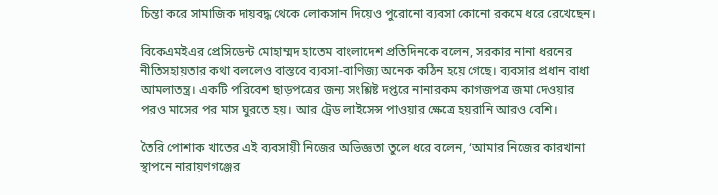চিন্তা করে সামাজিক দায়বদ্ধ থেকে লোকসান দিয়েও পুরোনো ব্যবসা কোনো রকমে ধরে রেখেছেন।

বিকেএমইএর প্রেসিডেন্ট মোহাম্মদ হাতেম বাংলাদেশ প্রতিদিনকে বলেন, সরকার নানা ধরনের নীতিসহায়তার কথা বললেও বাস্তবে ব্যবসা-বাণিজ্য অনেক কঠিন হয়ে গেছে। ব্যবসার প্রধান বাধা আমলাতন্ত্র। একটি পরিবেশ ছাড়পত্রের জন্য সংশ্লিষ্ট দপ্তরে নানারকম কাগজপত্র জমা দেওয়ার পরও মাসের পর মাস ঘুরতে হয়। আর ট্রেড লাইসেন্স পাওয়ার ক্ষেত্রে হয়রানি আরও বেশি।

তৈরি পোশাক খাতের এই ব্যবসায়ী নিজের অভিজ্ঞতা তুলে ধরে বলেন, ‘আমার নিজের কারখানা স্থাপনে নারায়ণগঞ্জের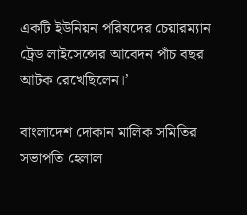একটি ইউনিয়ন পরিষদের চেয়ারম্যান ট্রেড লাইসেন্সের আবেদন পাঁচ বছর আটক রেখেছিলেন।’

বাংলাদেশ দোকান মালিক সমিতির সভাপতি হেলাল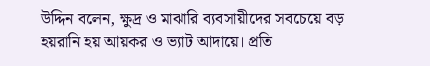উদ্দিন বলেন, ক্ষুদ্র ও মাঝারি ব্যবসায়ীদের সবচেয়ে বড় হয়রানি হয় আয়কর ও ভ্যাট আদায়ে। প্রতি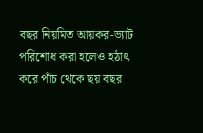বছর নিয়মিত আয়কর-ভ্যাট পরিশোধ করা হলেও হঠাৎ করে পাঁচ থেকে ছয় বছর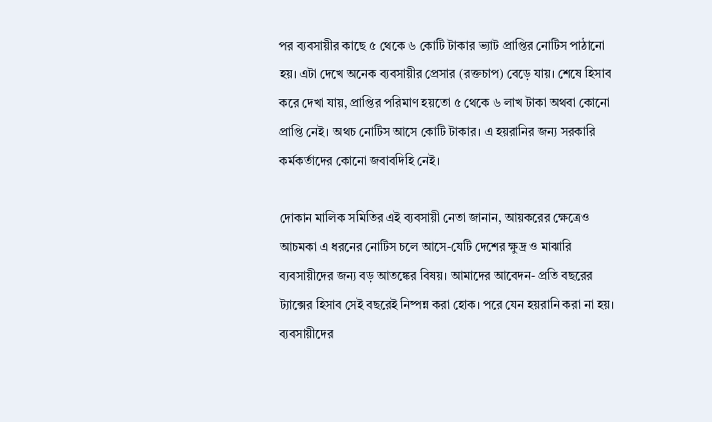পর ব্যবসায়ীর কাছে ৫ থেকে ৬ কোটি টাকার ভ্যাট প্রাপ্তির নোটিস পাঠানো হয়। এটা দেখে অনেক ব্যবসায়ীর প্রেসার (রক্তচাপ) বেড়ে যায়। শেষে হিসাব করে দেখা যায়, প্রাপ্তির পরিমাণ হয়তো ৫ থেকে ৬ লাখ টাকা অথবা কোনো প্রাপ্তি নেই। অথচ নোটিস আসে কোটি টাকার। এ হয়রানির জন্য সরকারি কর্মকর্তাদের কোনো জবাবদিহি নেই।

দোকান মালিক সমিতির এই ব্যবসায়ী নেতা জানান, আয়করের ক্ষেত্রেও আচমকা এ ধরনের নোটিস চলে আসে-যেটি দেশের ক্ষুদ্র ও মাঝারি ব্যবসায়ীদের জন্য বড় আতঙ্কের বিষয়। আমাদের আবেদন- প্রতি বছরের ট্যাক্সের হিসাব সেই বছরেই নিষ্পন্ন করা হোক। পরে যেন হয়রানি করা না হয়। ব্যবসায়ীদের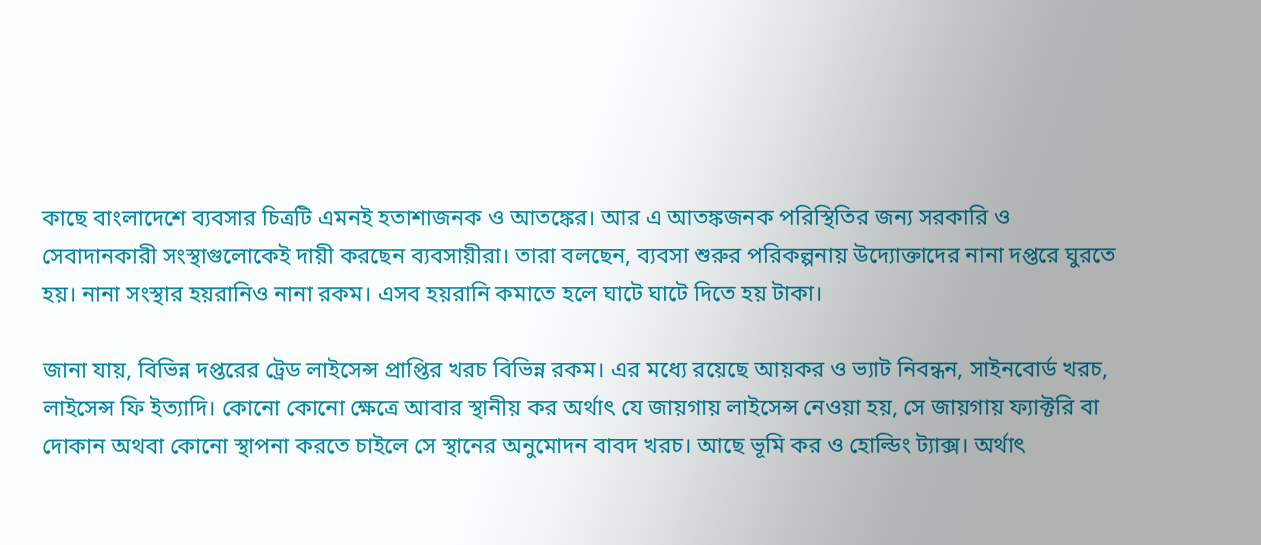কাছে বাংলাদেশে ব্যবসার চিত্রটি এমনই হতাশাজনক ও আতঙ্কের। আর এ আতঙ্কজনক পরিস্থিতির জন্য সরকারি ও সেবাদানকারী সংস্থাগুলোকেই দায়ী করছেন ব্যবসায়ীরা। তারা বলছেন, ব্যবসা শুরুর পরিকল্পনায় উদ্যোক্তাদের নানা দপ্তরে ঘুরতে হয়। নানা সংস্থার হয়রানিও নানা রকম। এসব হয়রানি কমাতে হলে ঘাটে ঘাটে দিতে হয় টাকা।

জানা যায়, বিভিন্ন দপ্তরের ট্রেড লাইসেন্স প্রাপ্তির খরচ বিভিন্ন রকম। এর মধ্যে রয়েছে আয়কর ও ভ্যাট নিবন্ধন, সাইনবোর্ড খরচ, লাইসেন্স ফি ইত্যাদি। কোনো কোনো ক্ষেত্রে আবার স্থানীয় কর অর্থাৎ যে জায়গায় লাইসেন্স নেওয়া হয়, সে জায়গায় ফ্যাক্টরি বা দোকান অথবা কোনো স্থাপনা করতে চাইলে সে স্থানের অনুমোদন বাবদ খরচ। আছে ভূমি কর ও হোল্ডিং ট্যাক্স। অর্থাৎ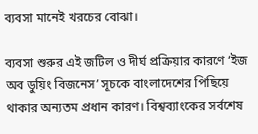ব্যবসা মানেই খরচের বোঝা।

ব্যবসা শুরুর এই জটিল ও দীর্ঘ প্রক্রিয়ার কারণে ‘ইজ অব ডুয়িং বিজনেস’ সূচকে বাংলাদেশের পিছিয়ে থাকার অন্যতম প্রধান কারণ। বিশ্বব্যাংকের সর্বশেষ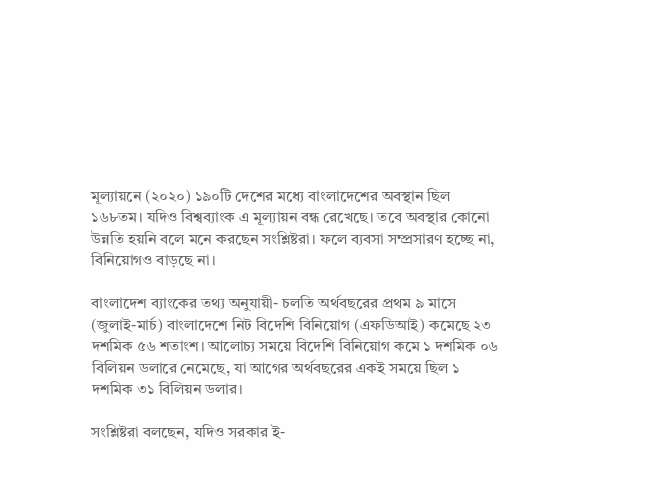মূল্যায়নে (২০২০) ১৯০টি দেশের মধ্যে বাংলাদেশের অবস্থান ছিল ১৬৮তম। যদিও বিশ্বব্যাংক এ মূল্যায়ন বন্ধ রেখেছে। তবে অবস্থার কোনো উন্নতি হয়নি বলে মনে করছেন সংশ্লিষ্টরা। ফলে ব্যবসা সম্প্রসারণ হচ্ছে না, বিনিয়োগও বাড়ছে না।

বাংলাদেশ ব্যাংকের তথ্য অনুযায়ী- চলতি অর্থবছরের প্রথম ৯ মাসে (জুলাই-মার্চ) বাংলাদেশে নিট বিদেশি বিনিয়োগ (এফডিআই) কমেছে ২৩ দশমিক ৫৬ শতাংশ। আলোচ্য সময়ে বিদেশি বিনিয়োগ কমে ১ দশমিক ০৬ বিলিয়ন ডলারে নেমেছে, যা আগের অর্থবছরের একই সময়ে ছিল ১ দশমিক ৩১ বিলিয়ন ডলার।

সংশ্লিষ্টরা বলছেন, যদিও সরকার ই-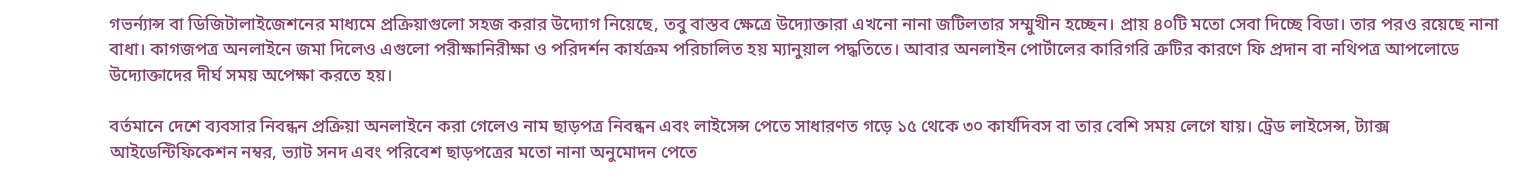গভর্ন্যান্স বা ডিজিটালাইজেশনের মাধ্যমে প্রক্রিয়াগুলো সহজ করার উদ্যোগ নিয়েছে, তবু বাস্তব ক্ষেত্রে উদ্যোক্তারা এখনো নানা জটিলতার সম্মুখীন হচ্ছেন। প্রায় ৪০টি মতো সেবা দিচ্ছে বিডা। তার পরও রয়েছে নানা বাধা। কাগজপত্র অনলাইনে জমা দিলেও এগুলো পরীক্ষানিরীক্ষা ও পরিদর্শন কার্যক্রম পরিচালিত হয় ম্যানুয়াল পদ্ধতিতে। আবার অনলাইন পোর্টালের কারিগরি ত্রুটির কারণে ফি প্রদান বা নথিপত্র আপলোডে উদ্যোক্তাদের দীর্ঘ সময় অপেক্ষা করতে হয়।

বর্তমানে দেশে ব্যবসার নিবন্ধন প্রক্রিয়া অনলাইনে করা গেলেও নাম ছাড়পত্র নিবন্ধন এবং লাইসেন্স পেতে সাধারণত গড়ে ১৫ থেকে ৩০ কার্যদিবস বা তার বেশি সময় লেগে যায়। ট্রেড লাইসেন্স, ট্যাক্স আইডেন্টিফিকেশন নম্বর, ভ্যাট সনদ এবং পরিবেশ ছাড়পত্রের মতো নানা অনুমোদন পেতে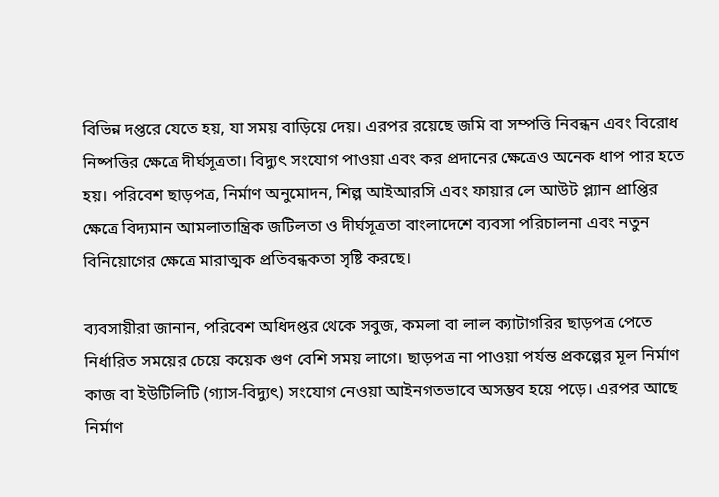বিভিন্ন দপ্তরে যেতে হয়, যা সময় বাড়িয়ে দেয়। এরপর রয়েছে জমি বা সম্পত্তি নিবন্ধন এবং বিরোধ নিষ্পত্তির ক্ষেত্রে দীর্ঘসূত্রতা। বিদ্যুৎ সংযোগ পাওয়া এবং কর প্রদানের ক্ষেত্রেও অনেক ধাপ পার হতে হয়। পরিবেশ ছাড়পত্র, নির্মাণ অনুমোদন, শিল্প আইআরসি এবং ফায়ার লে আউট প্ল্যান প্রাপ্তির ক্ষেত্রে বিদ্যমান আমলাতান্ত্রিক জটিলতা ও দীর্ঘসূত্রতা বাংলাদেশে ব্যবসা পরিচালনা এবং নতুন বিনিয়োগের ক্ষেত্রে মারাত্মক প্রতিবন্ধকতা সৃষ্টি করছে।

ব্যবসায়ীরা জানান, পরিবেশ অধিদপ্তর থেকে সবুজ, কমলা বা লাল ক্যাটাগরির ছাড়পত্র পেতে নির্ধারিত সময়ের চেয়ে কয়েক গুণ বেশি সময় লাগে। ছাড়পত্র না পাওয়া পর্যন্ত প্রকল্পের মূল নির্মাণ কাজ বা ইউটিলিটি (গ্যাস-বিদ্যুৎ) সংযোগ নেওয়া আইনগতভাবে অসম্ভব হয়ে পড়ে। এরপর আছে নির্মাণ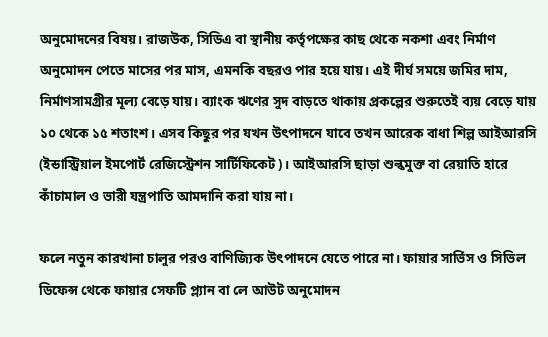অনুমোদনের বিষয়। রাজউক, সিডিএ বা স্থানীয় কর্তৃপক্ষের কাছ থেকে নকশা এবং নির্মাণ অনুমোদন পেতে মাসের পর মাস, এমনকি বছরও পার হয়ে যায়। এই দীর্ঘ সময়ে জমির দাম, নির্মাণসামগ্রীর মূল্য বেড়ে যায়। ব্যাংক ঋণের সুদ বাড়তে থাকায় প্রকল্পের শুরুতেই ব্যয় বেড়ে যায় ১০ থেকে ১৫ শতাংশ। এসব কিছুর পর যখন উৎপাদনে যাবে তখন আরেক বাধা শিল্প আইআরসি (ইন্ডাস্ট্রিয়াল ইমপোর্ট রেজিস্ট্রেশন সার্টিফিকেট)। আইআরসি ছাড়া শুল্কমুক্ত বা রেয়াতি হারে কাঁচামাল ও ভারী যন্ত্রপাতি আমদানি করা যায় না।

ফলে নতুন কারখানা চালুর পরও বাণিজ্যিক উৎপাদনে যেতে পারে না। ফায়ার সার্ভিস ও সিভিল ডিফেন্স থেকে ফায়ার সেফটি প্ল্যান বা লে আউট অনুমোদন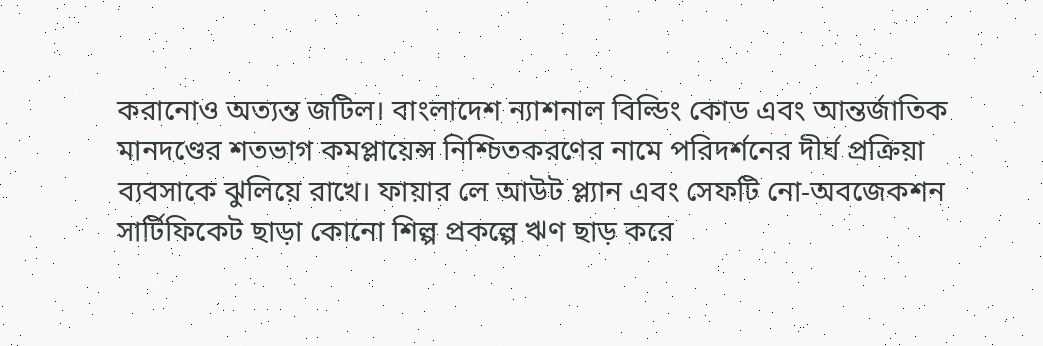করানোও অত্যন্ত জটিল। বাংলাদেশ ন্যাশনাল বিল্ডিং কোড এবং আন্তর্জাতিক মানদণ্ডের শতভাগ কমপ্লায়েন্স নিশ্চিতকরণের নামে পরিদর্শনের দীর্ঘ প্রক্রিয়া ব্যবসাকে ঝুলিয়ে রাখে। ফায়ার লে আউট প্ল্যান এবং সেফটি নো-অবজেকশন সার্টিফিকেট ছাড়া কোনো শিল্প প্রকল্পে ঋণ ছাড় করে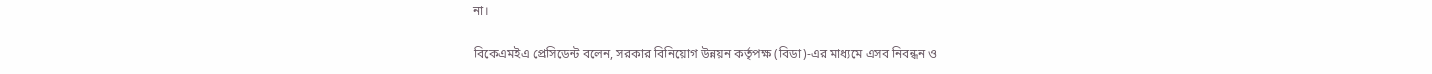না।

বিকেএমইএ প্রেসিডেন্ট বলেন, সরকার বিনিয়োগ উন্নয়ন কর্তৃপক্ষ (বিডা)-এর মাধ্যমে এসব নিবন্ধন ও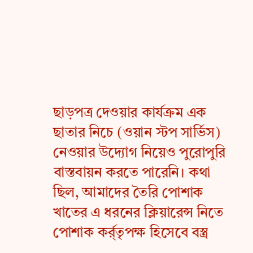ছাড়পত্র দেওয়ার কার্যক্রম এক ছাতার নিচে (ওয়ান স্টপ সার্ভিস) নেওয়ার উদ্যোগ নিয়েও পুরোপুরি বাস্তবায়ন করতে পারেনি। কথা ছিল, আমাদের তৈরি পোশাক খাতের এ ধরনের ক্লিয়ারেন্স নিতে পোশাক কর্র্তৃপক্ষ হিসেবে বস্ত্র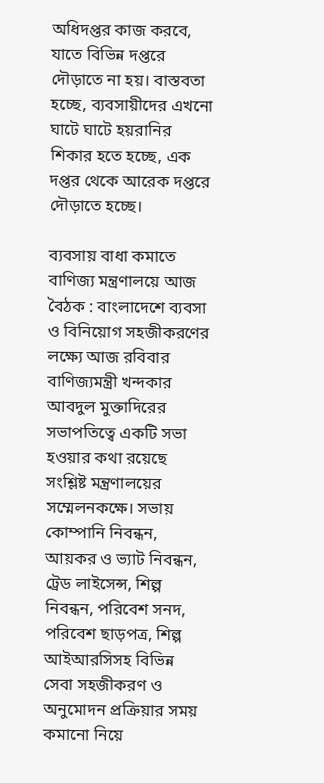অধিদপ্তর কাজ করবে, যাতে বিভিন্ন দপ্তরে দৌড়াতে না হয়। বাস্তবতা হচ্ছে, ব্যবসায়ীদের এখনো ঘাটে ঘাটে হয়রানির শিকার হতে হচ্ছে, এক দপ্তর থেকে আরেক দপ্তরে দৌড়াতে হচ্ছে।

ব্যবসায় বাধা কমাতে বাণিজ্য মন্ত্রণালয়ে আজ বৈঠক : বাংলাদেশে ব্যবসা ও বিনিয়োগ সহজীকরণের লক্ষ্যে আজ রবিবার বাণিজ্যমন্ত্রী খন্দকার আবদুল মুক্তাদিরের সভাপতিত্বে একটি সভা হওয়ার কথা রয়েছে সংশ্লিষ্ট মন্ত্রণালয়ের সম্মেলনকক্ষে। সভায় কোম্পানি নিবন্ধন, আয়কর ও ভ্যাট নিবন্ধন, ট্রেড লাইসেন্স, শিল্প নিবন্ধন, পরিবেশ সনদ, পরিবেশ ছাড়পত্র, শিল্প আইআরসিসহ বিভিন্ন সেবা সহজীকরণ ও অনুমোদন প্রক্রিয়ার সময় কমানো নিয়ে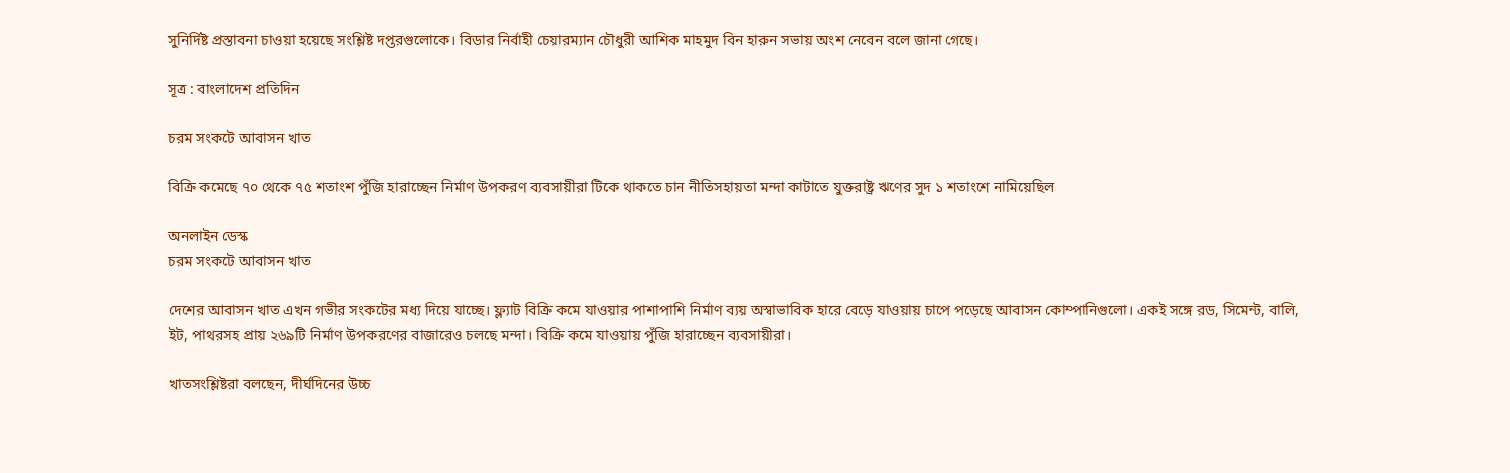সুনির্দিষ্ট প্রস্তাবনা চাওয়া হয়েছে সংশ্লিষ্ট দপ্তরগুলোকে। বিডার নির্বাহী চেয়ারম্যান চৌধুরী আশিক মাহমুদ বিন হারুন সভায় অংশ নেবেন বলে জানা গেছে।

সূত্র : বাংলাদেশ প্রতিদিন

চরম সংকটে আবাসন খাত

বিক্রি কমেছে ৭০ থেকে ৭৫ শতাংশ পুঁজি হারাচ্ছেন নির্মাণ উপকরণ ব্যবসায়ীরা টিকে থাকতে চান নীতিসহায়তা মন্দা কাটাতে যুক্তরাষ্ট্র ঋণের সুদ ১ শতাংশে নামিয়েছিল

অনলাইন ডেস্ক
চরম সংকটে আবাসন খাত

দেশের আবাসন খাত এখন গভীর সংকটের মধ্য দিয়ে যাচ্ছে। ফ্ল্যাট বিক্রি কমে যাওয়ার পাশাপাশি নির্মাণ ব্যয় অস্বাভাবিক হারে বেড়ে যাওয়ায় চাপে পড়েছে আবাসন কোম্পানিগুলো। একই সঙ্গে রড, সিমেন্ট, বালি, ইট, পাথরসহ প্রায় ২৬৯টি নির্মাণ উপকরণের বাজারেও চলছে মন্দা। বিক্রি কমে যাওয়ায় পুঁজি হারাচ্ছেন ব্যবসায়ীরা।

খাতসংশ্লিষ্টরা বলছেন, দীর্ঘদিনের উচ্চ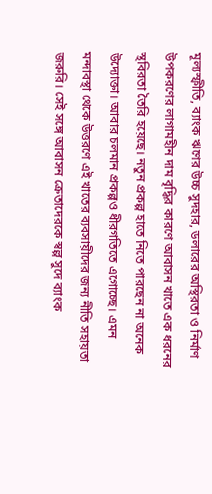মূল্যস্ফীতি, ব্যাংক ঋণের উচ্চ সুদহার, ডলারের অস্থিরতা ও নির্মাণ উপকরণের লাগামহীন দাম বৃদ্ধির কারণে আবাসন খাতে এক ধরনের স্থবিরতা তৈরি হয়েছে। নতুন প্রকল্প হাতে নিতে পারছেন না অনেক উদ্যোক্তা। আবার চলমান প্রকল্পও ধীরগতিতে এগোচ্ছে। এমন মন্দাবস্থা থেকে উত্তরণে এই খাতের ব্যবসায়ীদের জন্য নীতি সহায়তা জরুরি। সেই সঙ্গে আবাসন ক্রেতাদেরকে স্বল্প সুদে ব্যাংক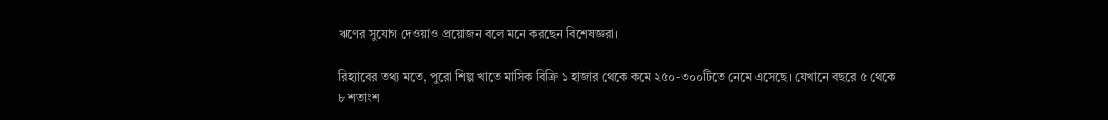ঋণের সুযোগ দেওয়াও প্রয়োজন বলে মনে করছেন বিশেষজ্ঞরা।

রিহ্যাবের তথ্য মতে, পুরো শিল্প খাতে মাসিক বিক্রি ১ হাজার থেকে কমে ২৫০-৩০০টিতে নেমে এসেছে। যেখানে বছরে ৫ থেকে ৮ শতাংশ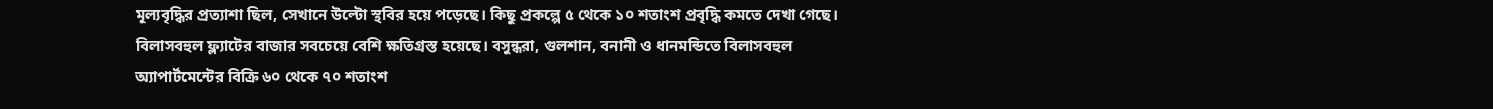মূল্যবৃদ্ধির প্রত্যাশা ছিল, সেখানে উল্টো স্থবির হয়ে পড়েছে। কিছু প্রকল্পে ৫ থেকে ১০ শতাংশ প্রবৃদ্ধি কমতে দেখা গেছে। বিলাসবহুল ফ্ল্যাটের বাজার সবচেয়ে বেশি ক্ষতিগ্রস্ত হয়েছে। বসুন্ধরা, গুলশান, বনানী ও ধানমন্ডিতে বিলাসবহুল অ্যাপার্টমেন্টের বিক্রি ৬০ থেকে ৭০ শতাংশ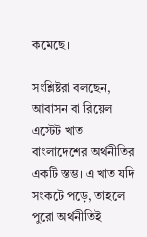কমেছে।

সংশ্লিষ্টরা বলছেন, আবাসন বা রিয়েল এস্টেট খাত বাংলাদেশের অর্থনীতির একটি স্তম্ভ। এ খাত যদি সংকটে পড়ে, তাহলে পুরো অর্থনীতিই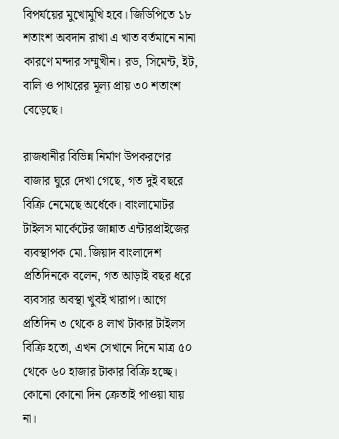বিপর্যয়ের মুখোমুখি হবে। জিডিপিতে ১৮ শতাংশ অবদান রাখা এ খাত বর্তমানে নানা কারণে মন্দার সম্মুখীন। রড, সিমেন্ট, ইট, বালি ও পাথরের মূল্য প্রায় ৩০ শতাংশ বেড়েছে।

রাজধানীর বিভিন্ন নির্মাণ উপকরণের বাজার ঘুরে দেখা গেছে, গত দুই বছরে বিক্রি নেমেছে অর্ধেকে। বাংলামোটর টাইলস মার্কেটের জান্নাত এন্টারপ্রাইজের ব্যবস্থাপক মো. জিয়াদ বাংলাদেশ প্রতিদিনকে বলেন, গত আড়াই বছর ধরে ব্যবসার অবস্থা খুবই খারাপ। আগে প্রতিদিন ৩ থেকে ৪ লাখ টাকার টাইলস বিক্রি হতো, এখন সেখানে দিনে মাত্র ৫০ থেকে ৬০ হাজার টাকার বিক্রি হচ্ছে। কোনো কোনো দিন ক্রেতাই পাওয়া যায় না।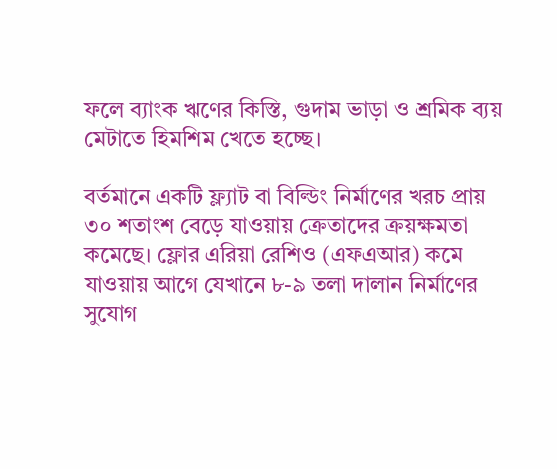ফলে ব্যাংক ঋণের কিস্তি, গুদাম ভাড়া ও শ্রমিক ব্যয় মেটাতে হিমশিম খেতে হচ্ছে।

বর্তমানে একটি ফ্ল্যাট বা বিল্ডিং নির্মাণের খরচ প্রায় ৩০ শতাংশ বেড়ে যাওয়ায় ক্রেতাদের ক্রয়ক্ষমতা কমেছে। ফ্লোর এরিয়া রেশিও (এফএআর) কমে যাওয়ায় আগে যেখানে ৮-৯ তলা দালান নির্মাণের সুযোগ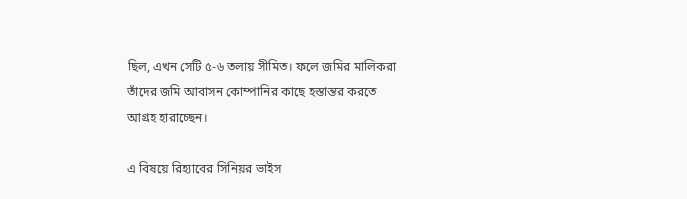ছিল, এখন সেটি ৫-৬ তলায় সীমিত। ফলে জমির মালিকরা তাঁদের জমি আবাসন কোম্পানির কাছে হস্তান্তর করতে আগ্রহ হারাচ্ছেন।

এ বিষয়ে রিহ্যাবের সিনিয়র ভাইস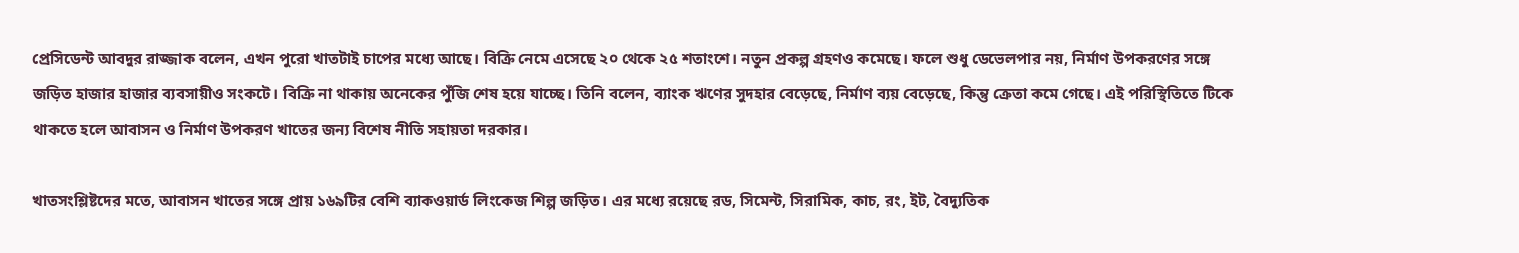প্রেসিডেন্ট আবদুর রাজ্জাক বলেন, এখন পুরো খাতটাই চাপের মধ্যে আছে। বিক্রি নেমে এসেছে ২০ থেকে ২৫ শতাংশে। নতুন প্রকল্প গ্রহণও কমেছে। ফলে শুধু ডেভেলপার নয়, নির্মাণ উপকরণের সঙ্গে জড়িত হাজার হাজার ব্যবসায়ীও সংকটে। বিক্রি না থাকায় অনেকের পুঁজি শেষ হয়ে যাচ্ছে। তিনি বলেন, ব্যাংক ঋণের সুদহার বেড়েছে, নির্মাণ ব্যয় বেড়েছে, কিন্তু ক্রেতা কমে গেছে। এই পরিস্থিতিতে টিকে থাকতে হলে আবাসন ও নির্মাণ উপকরণ খাতের জন্য বিশেষ নীতি সহায়তা দরকার।

খাতসংশ্লিষ্টদের মতে, আবাসন খাতের সঙ্গে প্রায় ১৬৯টির বেশি ব্যাকওয়ার্ড লিংকেজ শিল্প জড়িত। এর মধ্যে রয়েছে রড, সিমেন্ট, সিরামিক, কাচ, রং, ইট, বৈদ্যুতিক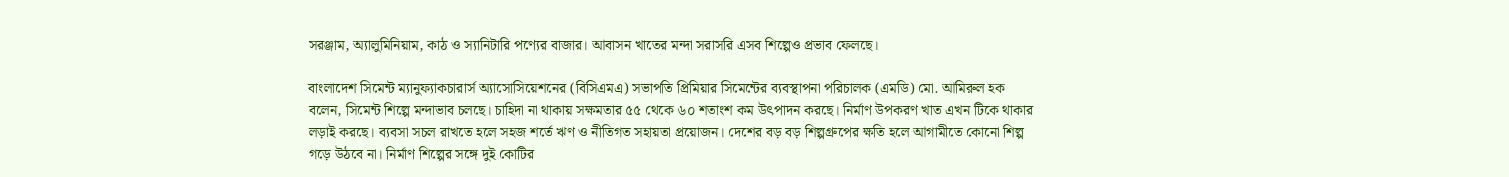সরঞ্জাম, অ্যালুমিনিয়াম, কাঠ ও স্যানিটারি পণ্যের বাজার। আবাসন খাতের মন্দা সরাসরি এসব শিল্পেও প্রভাব ফেলছে।

বাংলাদেশ সিমেন্ট ম্যানুফ্যাকচারার্স অ্যাসোসিয়েশনের (বিসিএমএ) সভাপতি প্রিমিয়ার সিমেন্টের ব্যবস্থাপনা পরিচালক (এমডি) মো. আমিরুল হক বলেন, সিমেন্ট শিল্পে মন্দাভাব চলছে। চাহিদা না থাকায় সক্ষমতার ৫৫ থেকে ৬০ শতাংশ কম উৎপাদন করছে। নির্মাণ উপকরণ খাত এখন টিকে থাকার লড়াই করছে। ব্যবসা সচল রাখতে হলে সহজ শর্তে ঋণ ও নীতিগত সহায়তা প্রয়োজন। দেশের বড় বড় শিল্পগ্রুপের ক্ষতি হলে আগামীতে কোনো শিল্প গড়ে উঠবে না। নির্মাণ শিল্পের সঙ্গে দুই কোটির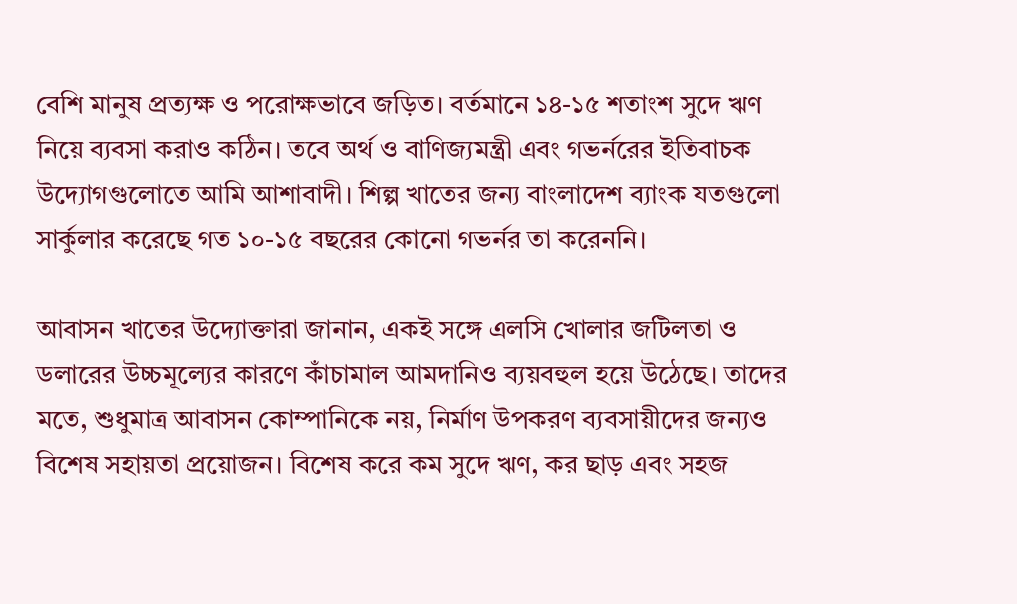বেশি মানুষ প্রত্যক্ষ ও পরোক্ষভাবে জড়িত। বর্তমানে ১৪-১৫ শতাংশ সুদে ঋণ নিয়ে ব্যবসা করাও কঠিন। তবে অর্থ ও বাণিজ্যমন্ত্রী এবং গভর্নরের ইতিবাচক উদ্যোগগুলোতে আমি আশাবাদী। শিল্প খাতের জন্য বাংলাদেশ ব্যাংক যতগুলো সার্কুলার করেছে গত ১০-১৫ বছরের কোনো গভর্নর তা করেননি।

আবাসন খাতের উদ্যোক্তারা জানান, একই সঙ্গে এলসি খোলার জটিলতা ও ডলারের উচ্চমূল্যের কারণে কাঁচামাল আমদানিও ব্যয়বহুল হয়ে উঠেছে। তাদের মতে, শুধুমাত্র আবাসন কোম্পানিকে নয়, নির্মাণ উপকরণ ব্যবসায়ীদের জন্যও বিশেষ সহায়তা প্রয়োজন। বিশেষ করে কম সুদে ঋণ, কর ছাড় এবং সহজ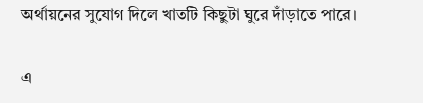অর্থায়নের সুযোগ দিলে খাতটি কিছুটা ঘুরে দাঁড়াতে পারে।

এ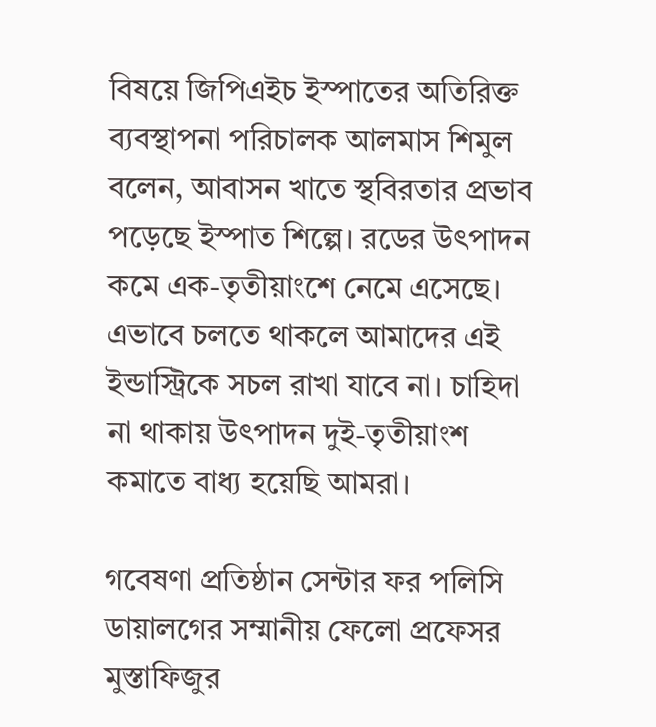বিষয়ে জিপিএইচ ইস্পাতের অতিরিক্ত ব্যবস্থাপনা পরিচালক আলমাস শিমুল বলেন, আবাসন খাতে স্থবিরতার প্রভাব পড়েছে ইস্পাত শিল্পে। রডের উৎপাদন কমে এক-তৃতীয়াংশে নেমে এসেছে। এভাবে চলতে থাকলে আমাদের এই ইন্ডাস্ট্রিকে সচল রাখা যাবে না। চাহিদা না থাকায় উৎপাদন দুই-তৃতীয়াংশ কমাতে বাধ্য হয়েছি আমরা।

গবেষণা প্রতিষ্ঠান সেন্টার ফর পলিসি ডায়ালগের সম্মানীয় ফেলো প্রফেসর মুস্তাফিজুর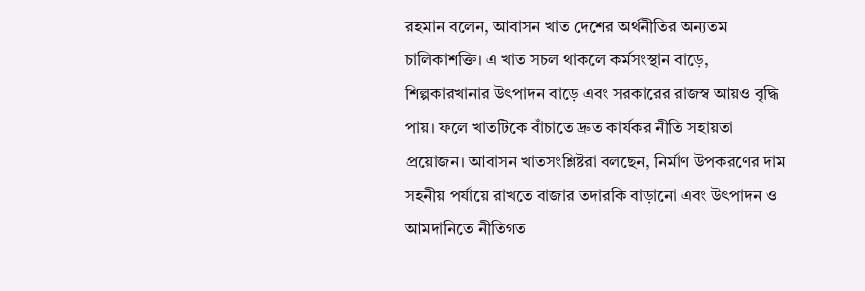রহমান বলেন, আবাসন খাত দেশের অর্থনীতির অন্যতম চালিকাশক্তি। এ খাত সচল থাকলে কর্মসংস্থান বাড়ে, শিল্পকারখানার উৎপাদন বাড়ে এবং সরকারের রাজস্ব আয়ও বৃদ্ধি পায়। ফলে খাতটিকে বাঁচাতে দ্রুত কার্যকর নীতি সহায়তা প্রয়োজন। আবাসন খাতসংশ্লিষ্টরা বলছেন, নির্মাণ উপকরণের দাম সহনীয় পর্যায়ে রাখতে বাজার তদারকি বাড়ানো এবং উৎপাদন ও আমদানিতে নীতিগত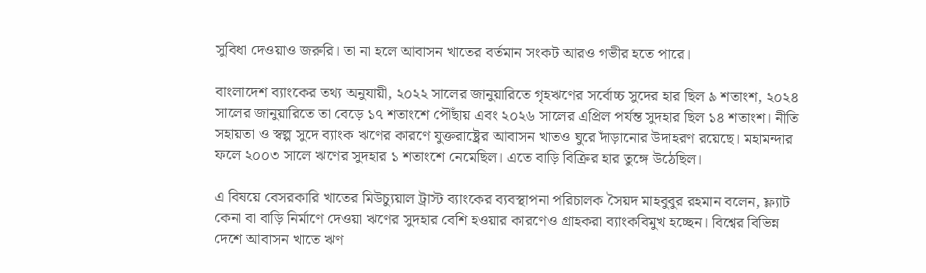সুবিধা দেওয়াও জরুরি। তা না হলে আবাসন খাতের বর্তমান সংকট আরও গভীর হতে পারে।

বাংলাদেশ ব্যাংকের তথ্য অনুযায়ী, ২০২২ সালের জানুয়ারিতে গৃহঋণের সর্বোচ্চ সুদের হার ছিল ৯ শতাংশ, ২০২৪ সালের জানুয়ারিতে তা বেড়ে ১৭ শতাংশে পৌঁছায় এবং ২০২৬ সালের এপ্রিল পর্যন্ত সুদহার ছিল ১৪ শতাংশ। নীতি সহায়তা ও স্বল্প সুদে ব্যাংক ঋণের কারণে যুক্তরাষ্ট্রের আবাসন খাতও ঘুরে দাঁড়ানোর উদাহরণ রয়েছে। মহামন্দার ফলে ২০০৩ সালে ঋণের সুদহার ১ শতাংশে নেমেছিল। এতে বাড়ি বিক্রির হার তুঙ্গে উঠেছিল।

এ বিষয়ে বেসরকারি খাতের মিউচ্যুয়াল ট্রাস্ট ব্যাংকের ব্যবস্থাপনা পরিচালক সৈয়দ মাহবুবুর রহমান বলেন, ফ্ল্যাট কেনা বা বাড়ি নির্মাণে দেওয়া ঋণের সুদহার বেশি হওয়ার কারণেও গ্রাহকরা ব্যাংকবিমুখ হচ্ছেন। বিশ্বের বিভিন্ন দেশে আবাসন খাতে ঋণ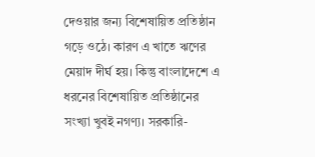দেওয়ার জন্য বিশেষায়িত প্রতিষ্ঠান গড়ে ওঠে। কারণ এ খাতে ঋণের মেয়াদ দীর্ঘ হয়। কিন্তু বাংলাদেশে এ ধরনের বিশেষায়িত প্রতিষ্ঠানের সংখ্যা খুবই নগণ্য। সরকারি-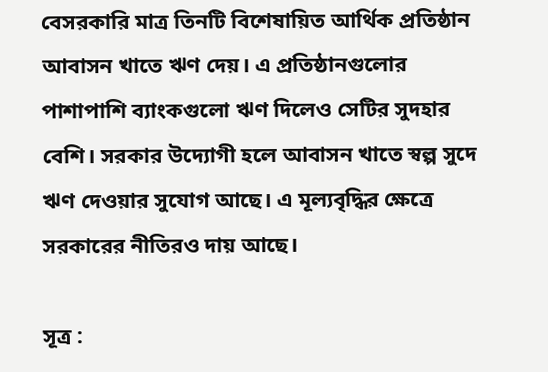বেসরকারি মাত্র তিনটি বিশেষায়িত আর্থিক প্রতিষ্ঠান আবাসন খাতে ঋণ দেয়। এ প্রতিষ্ঠানগুলোর পাশাপাশি ব্যাংকগুলো ঋণ দিলেও সেটির সুদহার বেশি। সরকার উদ্যোগী হলে আবাসন খাতে স্বল্প সুদে ঋণ দেওয়ার সুযোগ আছে। এ মূল্যবৃদ্ধির ক্ষেত্রে সরকারের নীতিরও দায় আছে।

সূত্র :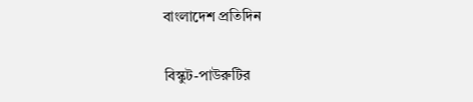বাংলাদেশ প্রতিদিন

বিস্কুট-পাউরুটির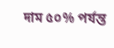দাম ৫০% পর্যন্ত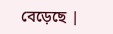বেড়েছে |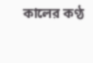কালের কণ্ঠ